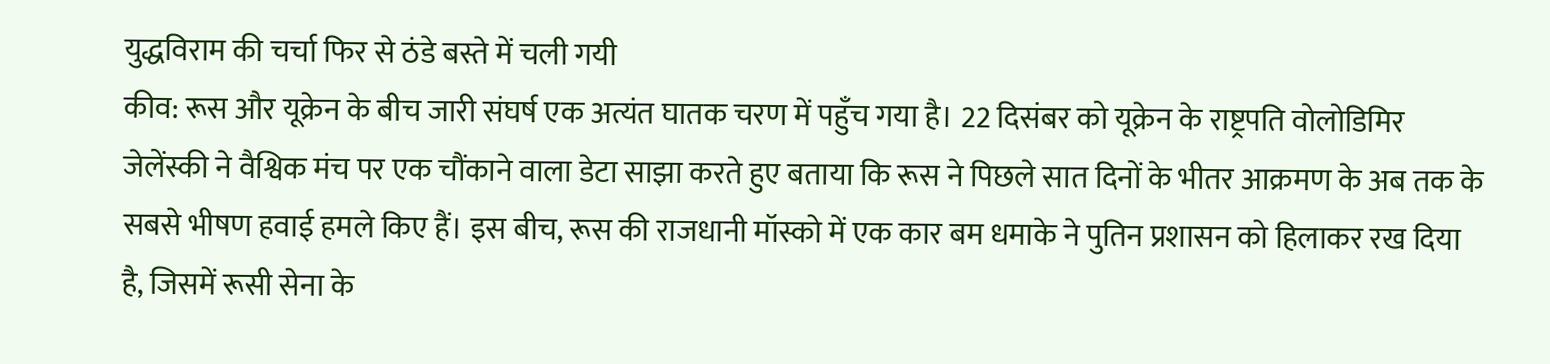युद्धविराम की चर्चा फिर से ठंडे बस्ते में चली गयी
कीव: रूस और यूक्रेन के बीच जारी संघर्ष एक अत्यंत घातक चरण में पहुँच गया है। 22 दिसंबर को यूक्रेन के राष्ट्रपति वोलोडिमिर जेलेंस्की ने वैश्विक मंच पर एक चौंकाने वाला डेटा साझा करते हुए बताया कि रूस ने पिछले सात दिनों के भीतर आक्रमण के अब तक के सबसे भीषण हवाई हमले किए हैं। इस बीच, रूस की राजधानी मॉस्को में एक कार बम धमाके ने पुतिन प्रशासन को हिलाकर रख दिया है, जिसमें रूसी सेना के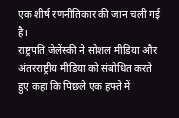एक शीर्ष रणनीतिकार की जान चली गई है।
राष्ट्रपति जेलेंस्की ने सोशल मीडिया और अंतरराष्ट्रीय मीडिया को संबोधित करते हुए कहा कि पिछले एक हफ्ते में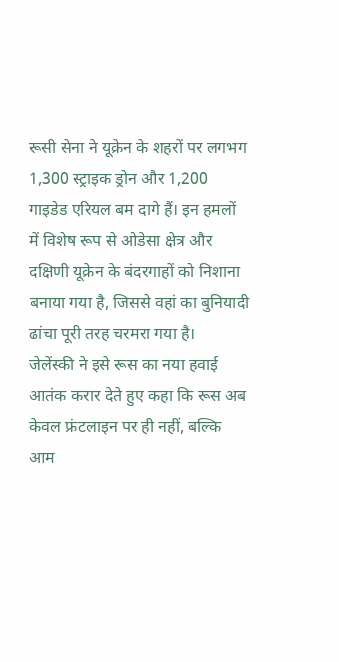रूसी सेना ने यूक्रेन के शहरों पर लगभग 1,300 स्ट्राइक ड्रोन और 1,200 गाइडेड एरियल बम दागे हैं। इन हमलों में विशेष रूप से ओडेसा क्षेत्र और दक्षिणी यूक्रेन के बंदरगाहों को निशाना बनाया गया है, जिससे वहां का बुनियादी ढांचा पूरी तरह चरमरा गया है।
जेलेंस्की ने इसे रूस का नया हवाई आतंक करार देते हुए कहा कि रूस अब केवल फ्रंटलाइन पर ही नहीं, बल्कि आम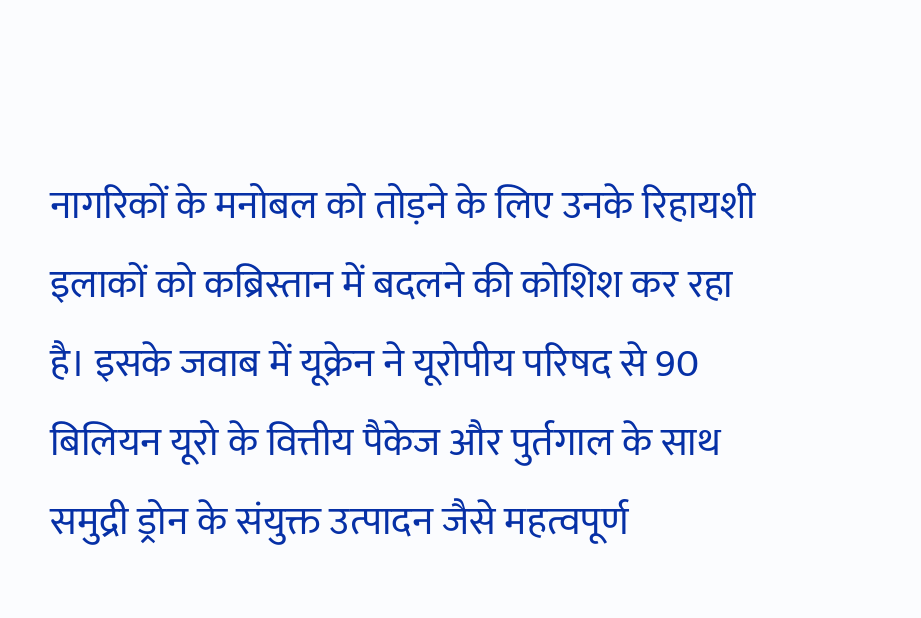नागरिकों के मनोबल को तोड़ने के लिए उनके रिहायशी इलाकों को कब्रिस्तान में बदलने की कोशिश कर रहा है। इसके जवाब में यूक्रेन ने यूरोपीय परिषद से 90 बिलियन यूरो के वित्तीय पैकेज और पुर्तगाल के साथ समुद्री ड्रोन के संयुक्त उत्पादन जैसे महत्वपूर्ण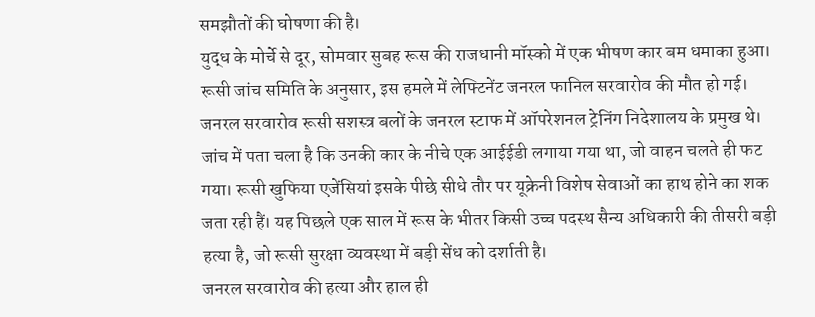समझौतों की घोषणा की है।
युद्ध के मोर्चे से दूर, सोमवार सुबह रूस की राजधानी मॉस्को में एक भीषण कार बम धमाका हुआ। रूसी जांच समिति के अनुसार, इस हमले में लेफ्टिनेंट जनरल फानिल सरवारोव की मौत हो गई। जनरल सरवारोव रूसी सशस्त्र बलों के जनरल स्टाफ में ऑपरेशनल ट्रेनिंग निदेशालय के प्रमुख थे। जांच में पता चला है कि उनकी कार के नीचे एक आईईडी लगाया गया था, जो वाहन चलते ही फट गया। रूसी खुफिया एजेंसियां इसके पीछे सीधे तौर पर यूक्रेनी विशेष सेवाओं का हाथ होने का शक जता रही हैं। यह पिछले एक साल में रूस के भीतर किसी उच्च पदस्थ सैन्य अधिकारी की तीसरी बड़ी हत्या है, जो रूसी सुरक्षा व्यवस्था में बड़ी सेंध को दर्शाती है।
जनरल सरवारोव की हत्या और हाल ही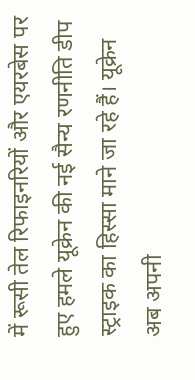में रूसी तेल रिफाइनरियों और एयरबेस पर हुए हमले यूक्रेन की नई सैन्य रणनीति डीप स्ट्राइक का हिस्सा माने जा रहे हैं। यूक्रेन अब अपनी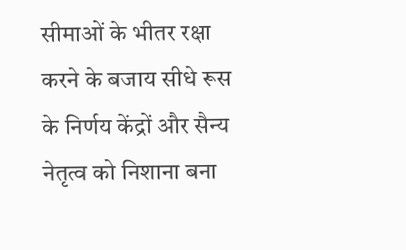सीमाओं के भीतर रक्षा करने के बजाय सीधे रूस के निर्णय केंद्रों और सैन्य नेतृत्व को निशाना बना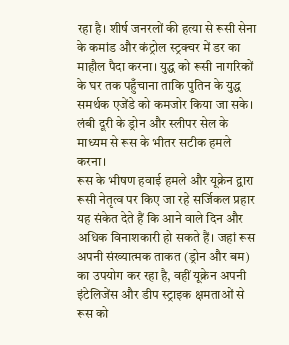रहा है। शीर्ष जनरलों की हत्या से रूसी सेना के कमांड और कंट्रोल स्ट्रक्चर में डर का माहौल पैदा करना। युद्ध को रूसी नागरिकों के घर तक पहुँचाना ताकि पुतिन के युद्ध समर्थक एजेंडे को कमजोर किया जा सके। लंबी दूरी के ड्रोन और स्लीपर सेल के माध्यम से रूस के भीतर सटीक हमले करना।
रूस के भीषण हवाई हमले और यूक्रेन द्वारा रूसी नेतृत्व पर किए जा रहे सर्जिकल प्रहार यह संकेत देते हैं कि आने वाले दिन और अधिक विनाशकारी हो सकते हैं। जहां रूस अपनी संख्यात्मक ताकत (ड्रोन और बम) का उपयोग कर रहा है, वहीं यूक्रेन अपनी इंटेलिजेंस और डीप स्ट्राइक क्षमताओं से रूस को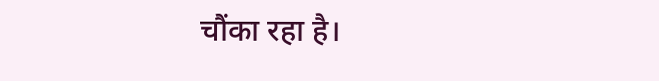चौंका रहा है।